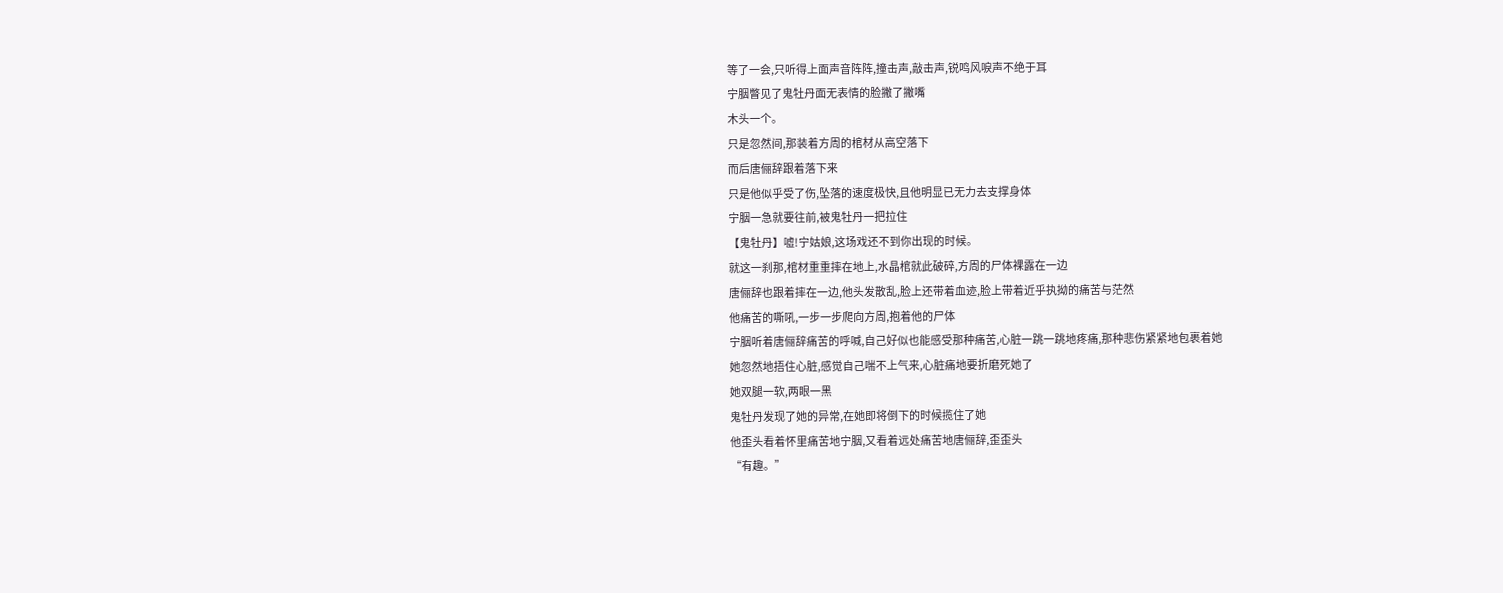等了一会,只听得上面声音阵阵,撞击声,敲击声,锐鸣风唳声不绝于耳
宁胭瞥见了鬼牡丹面无表情的脸撇了撇嘴
木头一个。
只是忽然间,那装着方周的棺材从高空落下
而后唐俪辞跟着落下来
只是他似乎受了伤,坠落的速度极快,且他明显已无力去支撑身体
宁胭一急就要往前,被鬼牡丹一把拉住
【鬼牡丹】嘘!宁姑娘,这场戏还不到你出现的时候。
就这一刹那,棺材重重摔在地上,水晶棺就此破碎,方周的尸体裸露在一边
唐俪辞也跟着摔在一边,他头发散乱,脸上还带着血迹,脸上带着近乎执拗的痛苦与茫然
他痛苦的嘶吼,一步一步爬向方周,抱着他的尸体
宁胭听着唐俪辞痛苦的呼喊,自己好似也能感受那种痛苦,心脏一跳一跳地疼痛,那种悲伤紧紧地包裹着她
她忽然地捂住心脏,感觉自己喘不上气来,心脏痛地要折磨死她了
她双腿一软,两眼一黑
鬼牡丹发现了她的异常,在她即将倒下的时候揽住了她
他歪头看着怀里痛苦地宁胭,又看着远处痛苦地唐俪辞,歪歪头
“有趣。”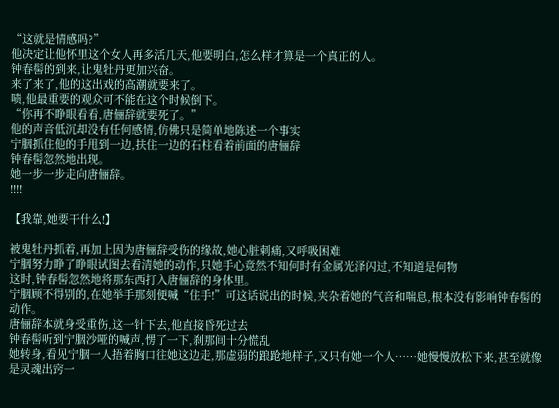“这就是情感吗?”
他决定让他怀里这个女人再多活几天,他要明白,怎么样才算是一个真正的人。
钟春髻的到来,让鬼牡丹更加兴奋。
来了来了,他的这出戏的高潮就要来了。
啧,他最重要的观众可不能在这个时候倒下。
“你再不睁眼看看,唐俪辞就要死了。”
他的声音低沉却没有任何感情,仿佛只是简单地陈述一个事实
宁胭抓住他的手甩到一边,扶住一边的石柱看着前面的唐俪辞
钟春髻忽然地出现。
她一步一步走向唐俪辞。
!!!!

【我靠,她要干什么!】

被鬼牡丹抓着,再加上因为唐俪辞受伤的缘故,她心脏刺痛,又呼吸困难
宁胭努力睁了睁眼试图去看清她的动作,只她手心竟然不知何时有金属光泽闪过,不知道是何物
这时,钟春髻忽然地将那东西打入唐俪辞的身体里。
宁胭顾不得别的,在她举手那刻便喊“住手!”可这话说出的时候,夹杂着她的气音和喘息,根本没有影响钟春髻的动作。
唐俪辞本就身受重伤,这一针下去,他直接昏死过去
钟春髻听到宁胭沙哑的喊声,愣了一下,刹那间十分慌乱
她转身,看见宁胭一人捂着胸口往她这边走,那虚弱的踉跄地样子,又只有她一个人……她慢慢放松下来,甚至就像是灵魂出窍一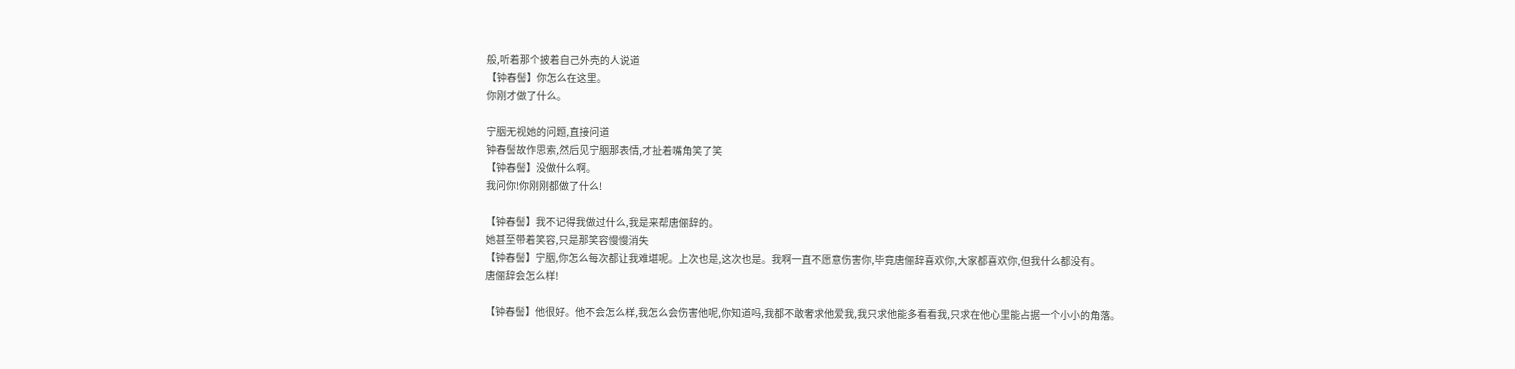般,听着那个披着自己外壳的人说道
【钟春髻】你怎么在这里。
你刚才做了什么。

宁胭无视她的问题,直接问道
钟春髻故作思索,然后见宁胭那表情,才扯着嘴角笑了笑
【钟春髻】没做什么啊。
我问你!你刚刚都做了什么!

【钟春髻】我不记得我做过什么,我是来帮唐俪辞的。
她甚至带着笑容,只是那笑容慢慢消失
【钟春髻】宁胭,你怎么每次都让我难堪呢。上次也是,这次也是。我啊一直不愿意伤害你,毕竟唐俪辞喜欢你,大家都喜欢你,但我什么都没有。
唐俪辞会怎么样!

【钟春髻】他很好。他不会怎么样,我怎么会伤害他呢,你知道吗,我都不敢奢求他爱我,我只求他能多看看我,只求在他心里能占据一个小小的角落。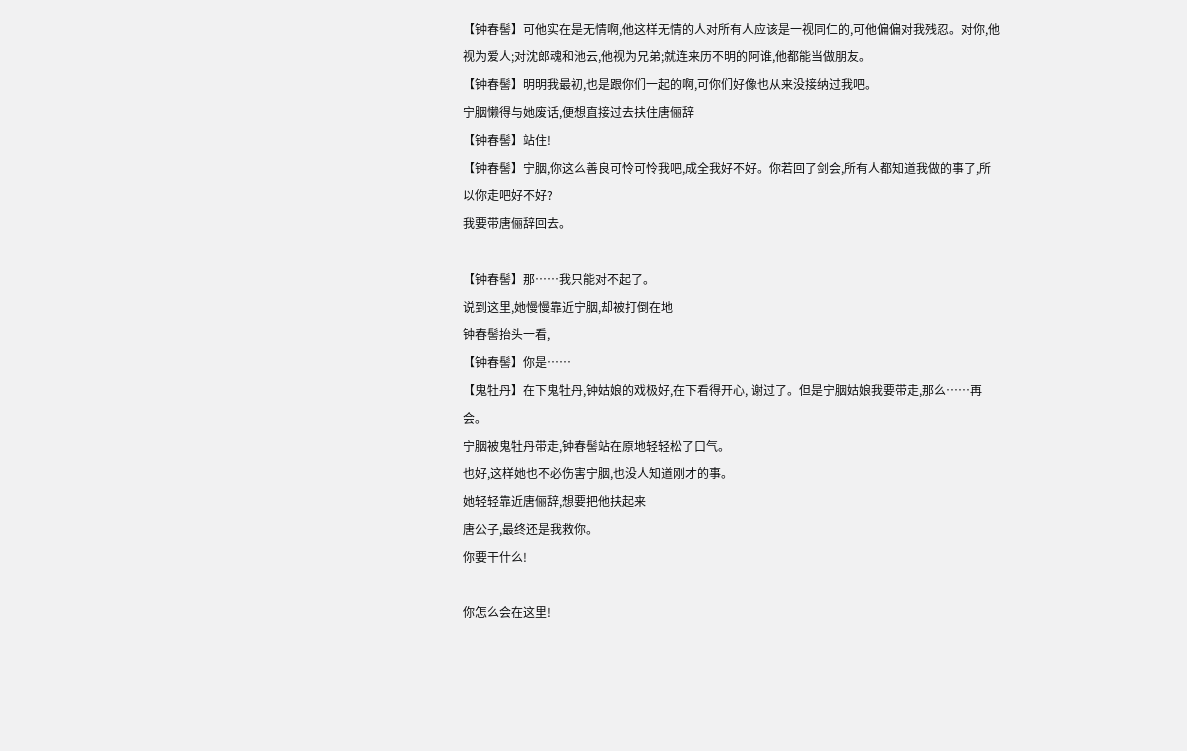【钟春髻】可他实在是无情啊,他这样无情的人对所有人应该是一视同仁的,可他偏偏对我残忍。对你,他视为爱人;对沈郎魂和池云,他视为兄弟;就连来历不明的阿谁,他都能当做朋友。
【钟春髻】明明我最初,也是跟你们一起的啊,可你们好像也从来没接纳过我吧。
宁胭懒得与她废话,便想直接过去扶住唐俪辞
【钟春髻】站住!
【钟春髻】宁胭,你这么善良可怜可怜我吧,成全我好不好。你若回了剑会,所有人都知道我做的事了,所以你走吧好不好?
我要带唐俪辞回去。

【钟春髻】那……我只能对不起了。
说到这里,她慢慢靠近宁胭,却被打倒在地
钟春髻抬头一看,
【钟春髻】你是……
【鬼牡丹】在下鬼牡丹,钟姑娘的戏极好,在下看得开心, 谢过了。但是宁胭姑娘我要带走,那么……再会。
宁胭被鬼牡丹带走,钟春髻站在原地轻轻松了口气。
也好,这样她也不必伤害宁胭,也没人知道刚才的事。
她轻轻靠近唐俪辞,想要把他扶起来
唐公子,最终还是我救你。
你要干什么!

你怎么会在这里!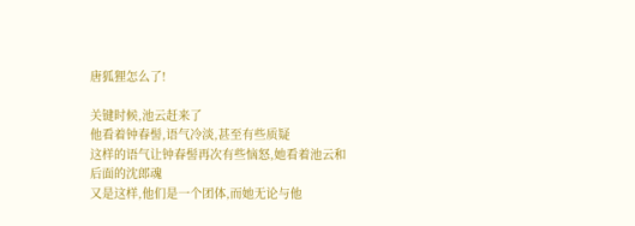唐狐狸怎么了!

关键时候,池云赶来了
他看着钟春髻,语气冷淡,甚至有些质疑
这样的语气让钟春髻再次有些恼怒,她看着池云和后面的沈郎魂
又是这样,他们是一个团体,而她无论与他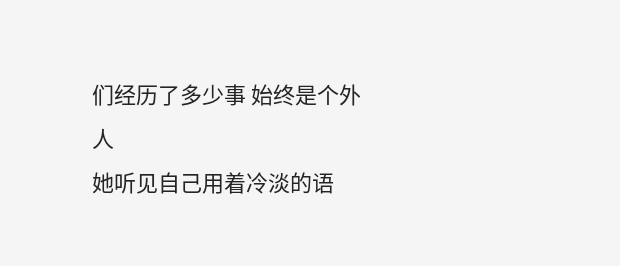们经历了多少事 始终是个外人
她听见自己用着冷淡的语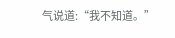气说道:“我不知道。”